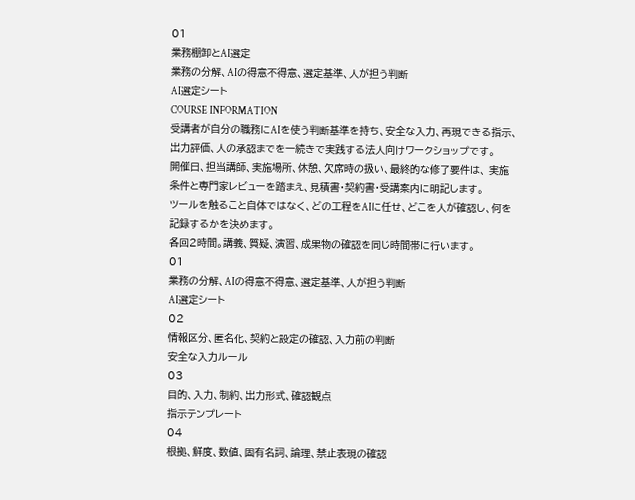01
業務棚卸とAI選定
業務の分解、AIの得意不得意、選定基準、人が担う判断
AI選定シート
COURSE INFORMATION
受講者が自分の職務にAIを使う判断基準を持ち、安全な入力、再現できる指示、 出力評価、人の承認までを一続きで実践する法人向けワークショップです。
開催日、担当講師、実施場所、休憩、欠席時の扱い、最終的な修了要件は、 実施条件と専門家レビューを踏まえ、見積書・契約書・受講案内に明記します。
ツールを触ること自体ではなく、どの工程をAIに任せ、どこを人が確認し、何を記録するかを決めます。
各回2時間。講義、質疑、演習、成果物の確認を同じ時間帯に行います。
01
業務の分解、AIの得意不得意、選定基準、人が担う判断
AI選定シート
02
情報区分、匿名化、契約と設定の確認、入力前の判断
安全な入力ルール
03
目的、入力、制約、出力形式、確認観点
指示テンプレート
04
根拠、鮮度、数値、固有名詞、論理、禁止表現の確認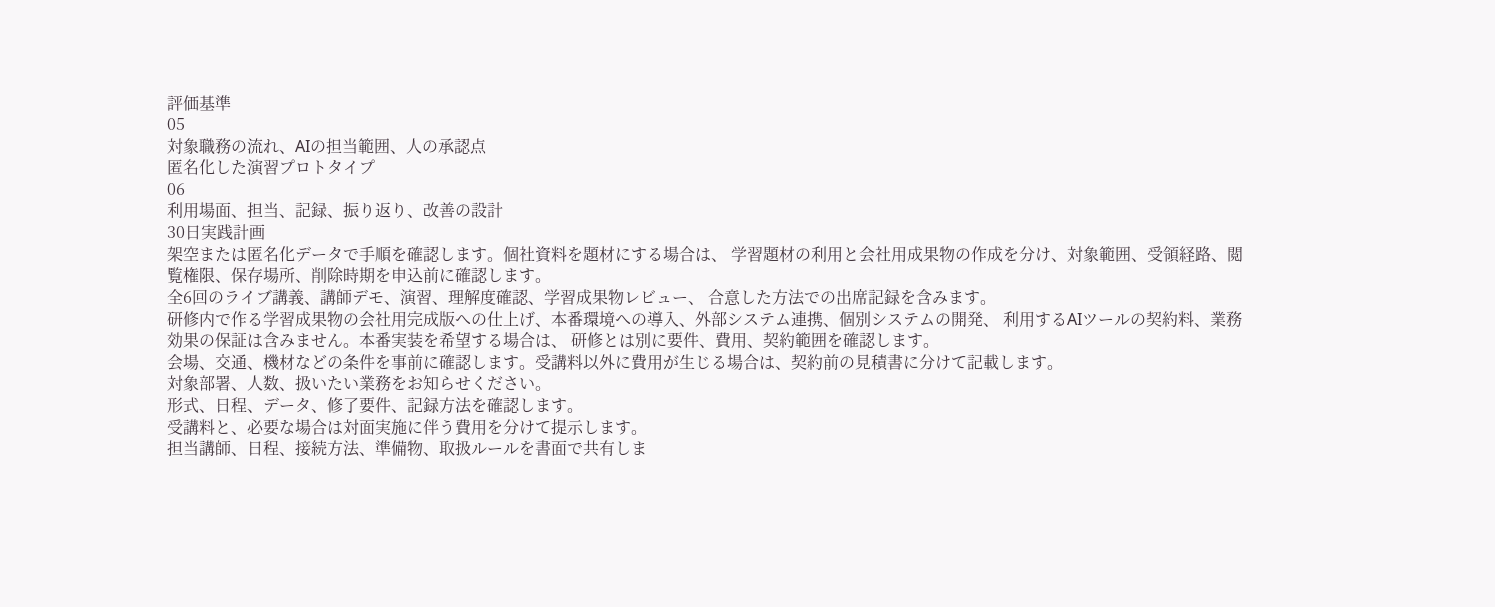評価基準
05
対象職務の流れ、AIの担当範囲、人の承認点
匿名化した演習プロトタイプ
06
利用場面、担当、記録、振り返り、改善の設計
30日実践計画
架空または匿名化データで手順を確認します。個社資料を題材にする場合は、 学習題材の利用と会社用成果物の作成を分け、対象範囲、受領経路、閲覧権限、保存場所、削除時期を申込前に確認します。
全6回のライブ講義、講師デモ、演習、理解度確認、学習成果物レビュー、 合意した方法での出席記録を含みます。
研修内で作る学習成果物の会社用完成版への仕上げ、本番環境への導入、外部システム連携、個別システムの開発、 利用するAIツールの契約料、業務効果の保証は含みません。本番実装を希望する場合は、 研修とは別に要件、費用、契約範囲を確認します。
会場、交通、機材などの条件を事前に確認します。受講料以外に費用が生じる場合は、契約前の見積書に分けて記載します。
対象部署、人数、扱いたい業務をお知らせください。
形式、日程、データ、修了要件、記録方法を確認します。
受講料と、必要な場合は対面実施に伴う費用を分けて提示します。
担当講師、日程、接続方法、準備物、取扱ルールを書面で共有しま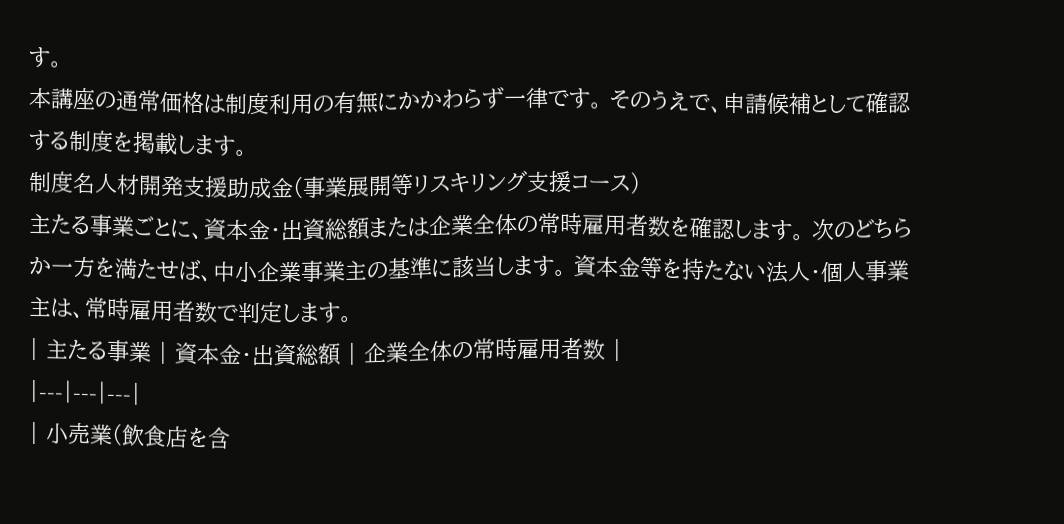す。
本講座の通常価格は制度利用の有無にかかわらず一律です。 そのうえで、申請候補として確認する制度を掲載します。
制度名人材開発支援助成金(事業展開等リスキリング支援コース)
主たる事業ごとに、資本金・出資総額または企業全体の常時雇用者数を確認します。 次のどちらか一方を満たせば、中小企業事業主の基準に該当します。 資本金等を持たない法人・個人事業主は、常時雇用者数で判定します。
| 主たる事業 | 資本金・出資総額 | 企業全体の常時雇用者数 |
|---|---|---|
| 小売業(飲食店を含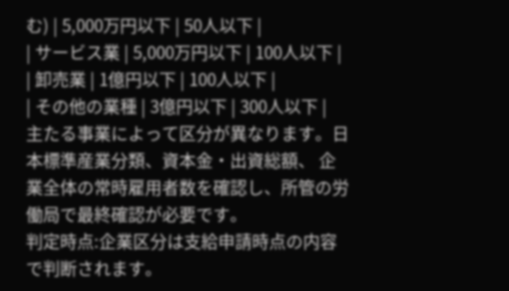む) | 5,000万円以下 | 50人以下 |
| サービス業 | 5,000万円以下 | 100人以下 |
| 卸売業 | 1億円以下 | 100人以下 |
| その他の業種 | 3億円以下 | 300人以下 |
主たる事業によって区分が異なります。日本標準産業分類、資本金・出資総額、 企業全体の常時雇用者数を確認し、所管の労働局で最終確認が必要です。
判定時点:企業区分は支給申請時点の内容で判断されます。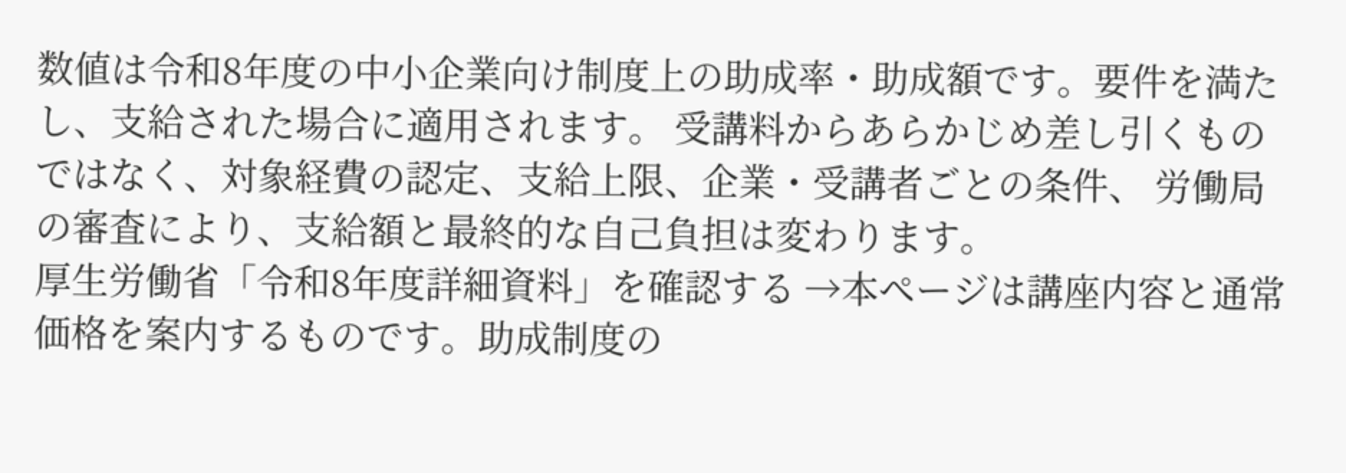数値は令和8年度の中小企業向け制度上の助成率・助成額です。要件を満たし、支給された場合に適用されます。 受講料からあらかじめ差し引くものではなく、対象経費の認定、支給上限、企業・受講者ごとの条件、 労働局の審査により、支給額と最終的な自己負担は変わります。
厚生労働省「令和8年度詳細資料」を確認する →本ページは講座内容と通常価格を案内するものです。助成制度の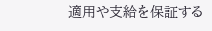適用や支給を保証する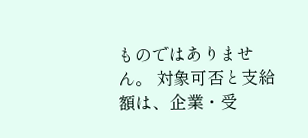ものではありません。 対象可否と支給額は、企業・受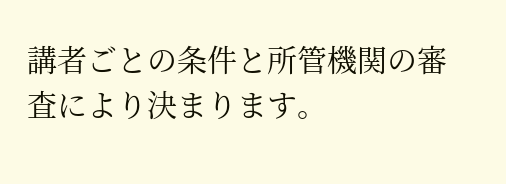講者ごとの条件と所管機関の審査により決まります。